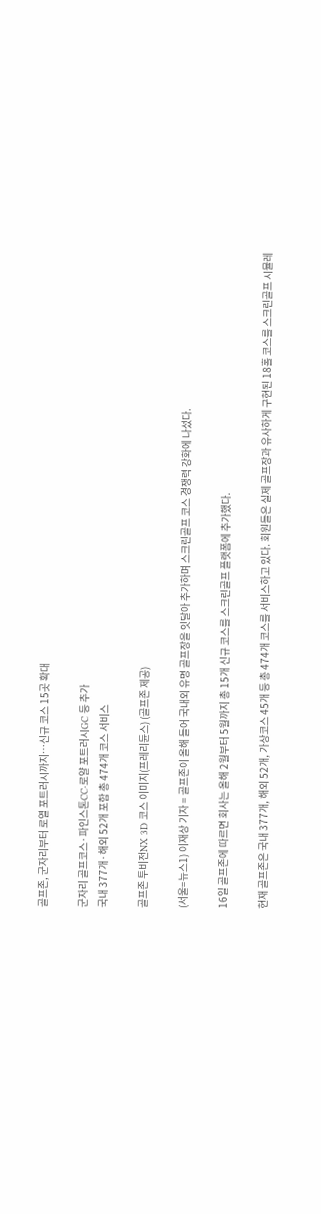골프존, 군자리부터 로열 포트러시까지…신규 코스 15곳 확대

군자리 골프코스·파인스톤CC·로얄 포트러시GC 등 추가
국내 377개·해외 52개 포함 총 474개 코스 서비스

골프존 투비전NX 3D 코스 이미지(프레리듄스) (골프존 제공)

(서울=뉴스1) 이재상 기자 = 골프존이 올해 들어 국내외 유명 골프장을 잇달아 추가하며 스크린골프 코스 경쟁력 강화에 나섰다.

16일 골프존에 따르면 회사는 올해 2월부터 5월까지 총 15개 신규 코스를 스크린골프 플랫폼에 추가했다.

현재 골프존은 국내 377개, 해외 52개, 가상코스 45개 등 총 474개 코스를 서비스하고 있다. 회원들은 실제 골프장과 유사하게 구현된 18홀 코스를 스크린골프 시뮬레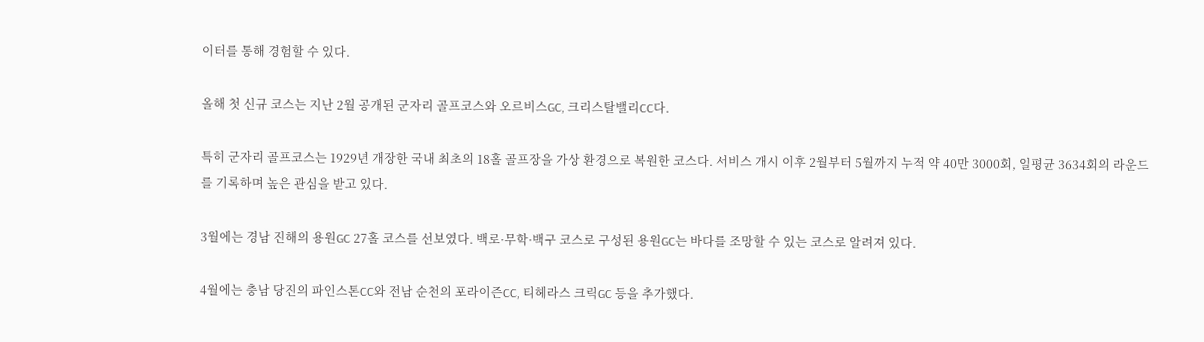이터를 통해 경험할 수 있다.

올해 첫 신규 코스는 지난 2월 공개된 군자리 골프코스와 오르비스GC, 크리스탈밸리CC다.

특히 군자리 골프코스는 1929년 개장한 국내 최초의 18홀 골프장을 가상 환경으로 복원한 코스다. 서비스 개시 이후 2월부터 5월까지 누적 약 40만 3000회, 일평균 3634회의 라운드를 기록하며 높은 관심을 받고 있다.

3월에는 경남 진해의 용원GC 27홀 코스를 선보였다. 백로·무학·백구 코스로 구성된 용원GC는 바다를 조망할 수 있는 코스로 알려져 있다.

4월에는 충남 당진의 파인스톤CC와 전남 순천의 포라이즌CC, 티헤라스 크릭GC 등을 추가했다.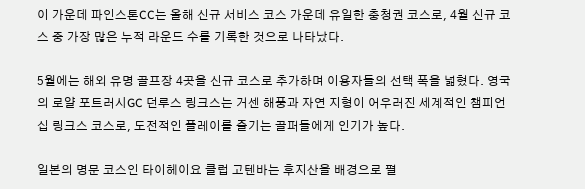이 가운데 파인스톤CC는 올해 신규 서비스 코스 가운데 유일한 충청권 코스로, 4월 신규 코스 중 가장 많은 누적 라운드 수를 기록한 것으로 나타났다.

5월에는 해외 유명 골프장 4곳을 신규 코스로 추가하며 이용자들의 선택 폭을 넓혔다. 영국의 로얄 포트러시GC 던루스 링크스는 거센 해풍과 자연 지형이 어우러진 세계적인 챔피언십 링크스 코스로, 도전적인 플레이를 즐기는 골퍼들에게 인기가 높다.

일본의 명문 코스인 타이헤이요 클럽 고텐바는 후지산을 배경으로 펼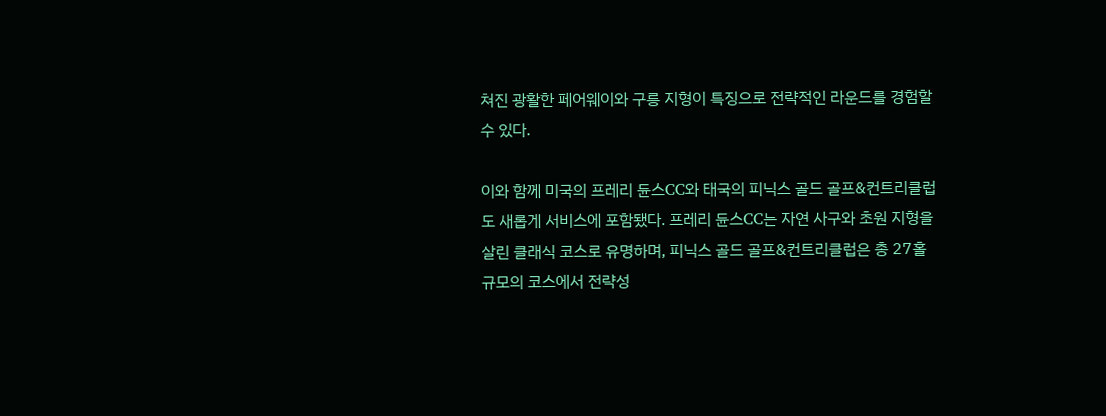쳐진 광활한 페어웨이와 구릉 지형이 특징으로 전략적인 라운드를 경험할 수 있다.

이와 함께 미국의 프레리 듄스CC와 태국의 피닉스 골드 골프&컨트리클럽도 새롭게 서비스에 포함됐다. 프레리 듄스CC는 자연 사구와 초원 지형을 살린 클래식 코스로 유명하며, 피닉스 골드 골프&컨트리클럽은 총 27홀 규모의 코스에서 전략성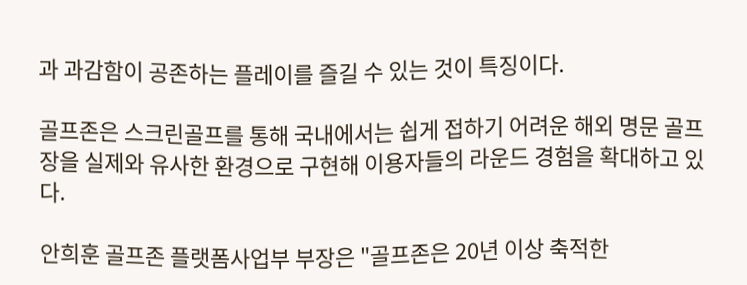과 과감함이 공존하는 플레이를 즐길 수 있는 것이 특징이다.

골프존은 스크린골프를 통해 국내에서는 쉽게 접하기 어려운 해외 명문 골프장을 실제와 유사한 환경으로 구현해 이용자들의 라운드 경험을 확대하고 있다.

안희훈 골프존 플랫폼사업부 부장은 "골프존은 20년 이상 축적한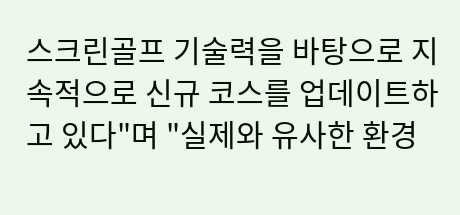스크린골프 기술력을 바탕으로 지속적으로 신규 코스를 업데이트하고 있다"며 "실제와 유사한 환경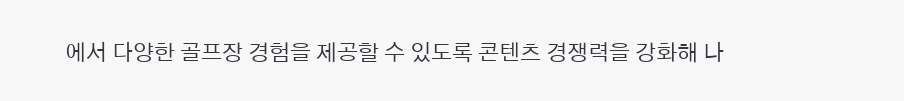에서 다양한 골프장 경험을 제공할 수 있도록 콘텐츠 경쟁력을 강화해 나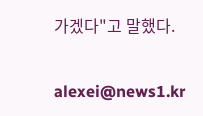가겠다"고 말했다.

alexei@news1.kr